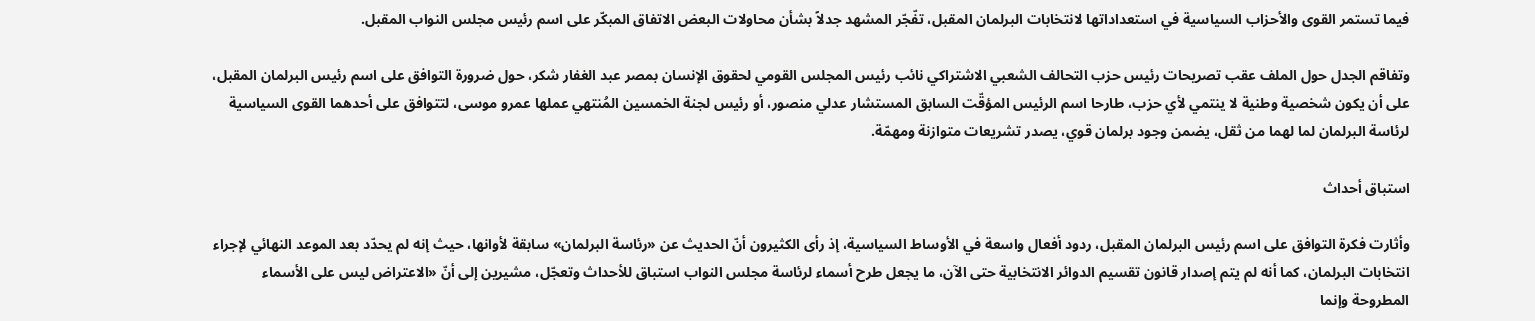فيما تستمر القوى والأحزاب السياسية في استعداداتها لانتخابات البرلمان المقبل، تفّجّر المشهد جدلاً بشأن محاولات البعض الاتفاق المبكّر على اسم رئيس مجلس النواب المقبل.

وتفاقم الجدل حول الملف عقب تصريحات رئيس حزب التحالف الشعبي الاشتراكي نائب رئيس المجلس القومي لحقوق الإنسان بمصر عبد الغفار شكر، حول ضرورة التوافق على اسم رئيس البرلمان المقبل، على أن يكون شخصية وطنية لا ينتمي لأي حزب، طارحا اسم الرئيس المؤقّت السابق المستشار عدلي منصور، أو رئيس لجنة الخمسين المُنتهي عملها عمرو موسى، لتتوافق على أحدهما القوى السياسية لرئاسة البرلمان لما لهما من ثقل، يضمن وجود برلمان قوي، يصدر تشريعات متوازنة ومهمّة.

استباق أحداث

وأثارت فكرة التوافق على اسم رئيس البرلمان المقبل، ردود أفعال واسعة في الأوساط السياسية، إذ رأى الكثيرون أنّ الحديث عن «رئاسة البرلمان» سابقة لأوانها، حيث إنه لم يحدّد بعد الموعد النهائي لإجراء انتخابات البرلمان، كما أنه لم يتم إصدار قانون تقسيم الدوائر الانتخابية حتى الآن، ما يجعل طرح أسماء لرئاسة مجلس النواب استباق للأحداث وتعجّل، مشيرين إلى أنّ «الاعتراض ليس على الأسماء المطروحة وإنما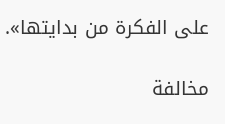على الفكرة من بدايتها».

مخالفة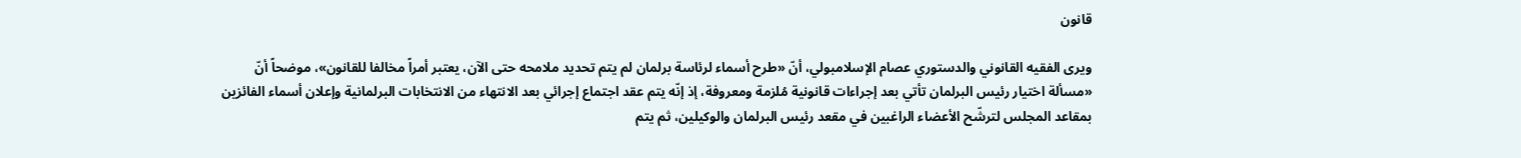قانون

ويرى الفقيه القانوني والدستوري عصام الإسلامبولي، أنّ «طرح أسماء لرئاسة برلمان لم يتم تحديد ملامحه حتى الآن، يعتبر أمراً مخالفا للقانون»، موضحاً أنّ «مسألة اختيار رئيس البرلمان تأتي بعد إجراءات قانونية مُلزمة ومعروفة، إذ إنّه يتم عقد اجتماع إجرائي بعد الانتهاء من الانتخابات البرلمانية وإعلان أسماء الفائزين بمقاعد المجلس لترشّح الأعضاء الراغبين في مقعد رئيس البرلمان والوكيلين، ثم يتم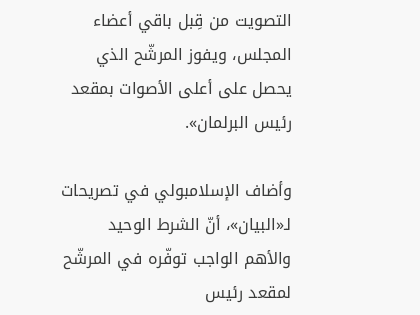التصويت من قِبل باقي أعضاء المجلس، ويفوز المرشّح الذي يحصل على أعلى الأصوات بمقعد رئيس البرلمان».

وأضاف الإسلامبولي في تصريحات لـ«البيان»، أنّ الشرط الوحيد والأهم الواجب توفّره في المرشّح لمقعد رئيس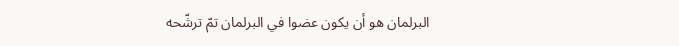البرلمان هو أن يكون عضوا في البرلمان تمّ ترشّحه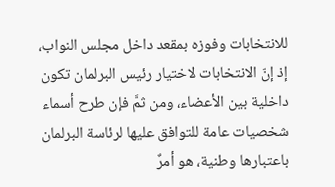للانتخابات وفوزه بمقعد داخل مجلس النواب، إذ إنّ الانتخابات لاختيار رئيس البرلمان تكون داخلية بين الأعضاء، ومن ثمَّ فإن طرح أسماء شخصيات عامة للتوافق عليها لرئاسة البرلمان باعتبارها وطنية، هو أمرٌ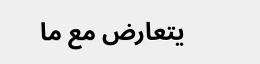يتعارض مع ما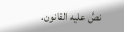نصَّ عليه القانون.